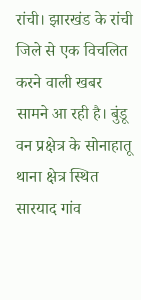रांची। झारखंड के रांची जिले से एक विचलित करने वाली खबर सामने आ रही है। बुंडू वन प्रक्षेत्र के सोनाहातू थाना क्षेत्र स्थित सारयाद गांव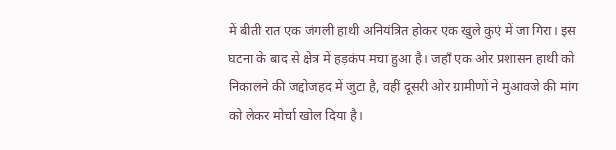में बीती रात एक जंगली हाथी अनियंत्रित होकर एक खुले कुएं में जा गिरा। इस घटना के बाद से क्षेत्र में हड़कंप मचा हुआ है। जहाँ एक ओर प्रशासन हाथी को निकालने की जद्दोजहद में जुटा है, वहीं दूसरी ओर ग्रामीणों ने मुआवजे की मांग को लेकर मोर्चा खोल दिया है।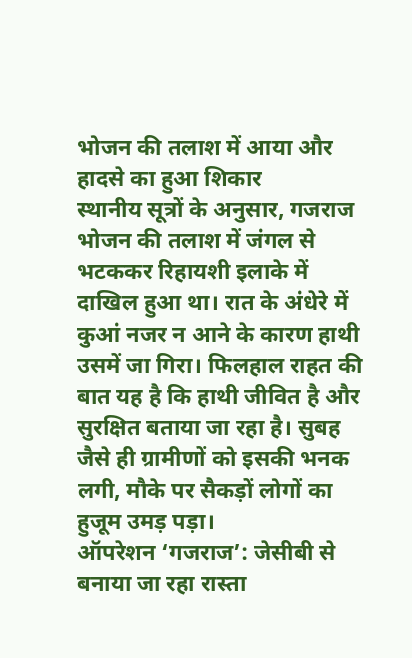भोजन की तलाश में आया और हादसे का हुआ शिकार
स्थानीय सूत्रों के अनुसार, गजराज भोजन की तलाश में जंगल से भटककर रिहायशी इलाके में दाखिल हुआ था। रात के अंधेरे में कुआं नजर न आने के कारण हाथी उसमें जा गिरा। फिलहाल राहत की बात यह है कि हाथी जीवित है और सुरक्षित बताया जा रहा है। सुबह जैसे ही ग्रामीणों को इसकी भनक लगी, मौके पर सैकड़ों लोगों का हुजूम उमड़ पड़ा।
ऑपरेशन ‘गजराज’: जेसीबी से बनाया जा रहा रास्ता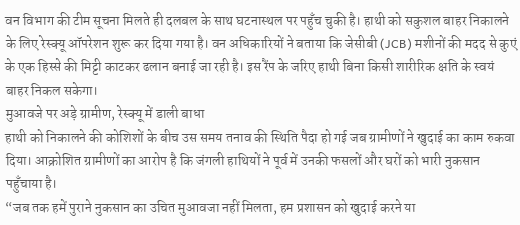वन विभाग की टीम सूचना मिलते ही दलबल के साथ घटनास्थल पर पहुँच चुकी है। हाथी को सकुशल बाहर निकालने के लिए रेस्क्यू ऑपरेशन शुरू कर दिया गया है। वन अधिकारियों ने बताया कि जेसीबी (JCB) मशीनों की मदद से कुएं के एक हिस्से की मिट्टी काटकर ढलान बनाई जा रही है। इस रैंप के जरिए हाथी बिना किसी शारीरिक क्षति के स्वयं बाहर निकल सकेगा।
मुआवजे पर अड़े ग्रामीण, रेस्क्यू में डाली बाधा
हाथी को निकालने की कोशिशों के बीच उस समय तनाव की स्थिति पैदा हो गई जब ग्रामीणों ने खुदाई का काम रुकवा दिया। आक्रोशित ग्रामीणों का आरोप है कि जंगली हाथियों ने पूर्व में उनकी फसलों और घरों को भारी नुकसान पहुँचाया है।
“जब तक हमें पुराने नुकसान का उचित मुआवजा नहीं मिलता, हम प्रशासन को खुदाई करने या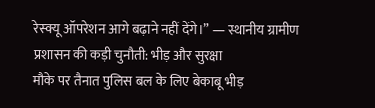रेस्क्यू ऑपरेशन आगे बढ़ाने नहीं देंगे।” — स्थानीय ग्रामीण
प्रशासन की कड़ी चुनौती: भीड़ और सुरक्षा
मौके पर तैनात पुलिस बल के लिए बेकाबू भीड़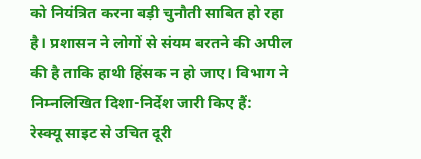को नियंत्रित करना बड़ी चुनौती साबित हो रहा है। प्रशासन ने लोगों से संयम बरतने की अपील की है ताकि हाथी हिंसक न हो जाए। विभाग ने निम्नलिखित दिशा-निर्देश जारी किए हैं:
रेस्क्यू साइट से उचित दूरी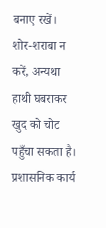बनाए रखें।
शोर-शराबा न करें, अन्यथा हाथी घबराकर खुद को चोट पहुँचा सकता है।
प्रशासनिक कार्य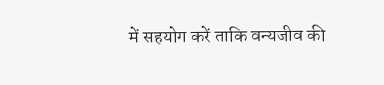में सहयोग करें ताकि वन्यजीव की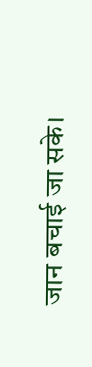जान बचाई जा सके।